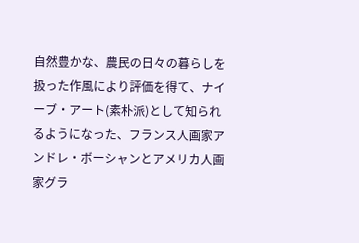自然豊かな、農民の日々の暮らしを扱った作風により評価を得て、ナイーブ・アート(素朴派)として知られるようになった、フランス人画家アンドレ・ボーシャンとアメリカ人画家グラ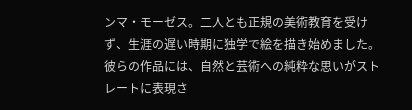ンマ・モーゼス。二人とも正規の美術教育を受けず、生涯の遅い時期に独学で絵を描き始めました。彼らの作品には、自然と芸術への純粋な思いがストレートに表現さ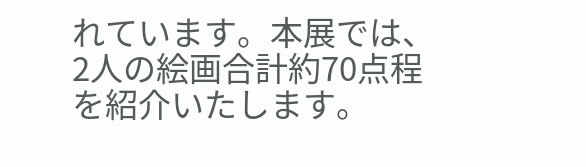れています。本展では、2人の絵画合計約70点程を紹介いたします。